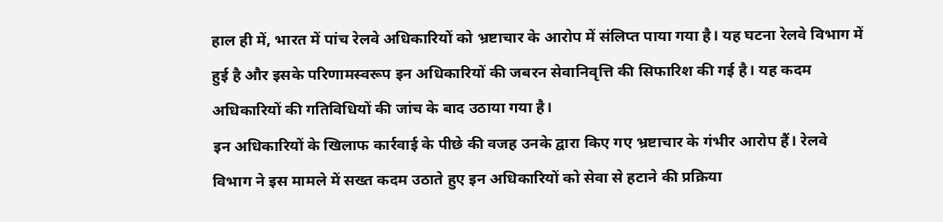हाल ही में, भारत में पांच रेलवे अधिकारियों को भ्रष्टाचार के आरोप में संलिप्त पाया गया है। यह घटना रेलवे विभाग में हुई है और इसके परिणामस्वरूप इन अधिकारियों की जबरन सेवानिवृत्ति की सिफारिश की गई है। यह कदम अधिकारियों की गतिविधियों की जांच के बाद उठाया गया है।
इन अधिकारियों के खिलाफ कार्रवाई के पीछे की वजह उनके द्वारा किए गए भ्रष्टाचार के गंभीर आरोप हैं। रेलवे विभाग ने इस मामले में सख्त कदम उठाते हुए इन अधिकारियों को सेवा से हटाने की प्रक्रिया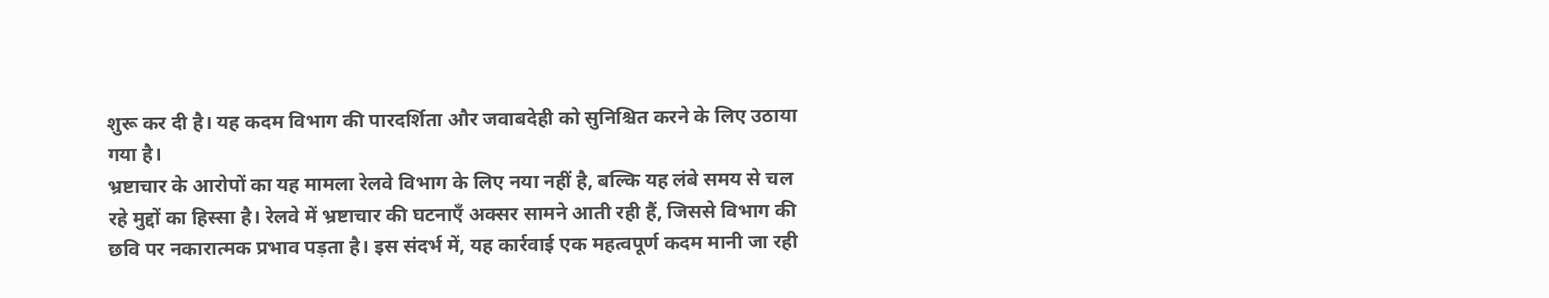शुरू कर दी है। यह कदम विभाग की पारदर्शिता और जवाबदेही को सुनिश्चित करने के लिए उठाया गया है।
भ्रष्टाचार के आरोपों का यह मामला रेलवे विभाग के लिए नया नहीं है, बल्कि यह लंबे समय से चल रहे मुद्दों का हिस्सा है। रेलवे में भ्रष्टाचार की घटनाएँ अक्सर सामने आती रही हैं, जिससे विभाग की छवि पर नकारात्मक प्रभाव पड़ता है। इस संदर्भ में, यह कार्रवाई एक महत्वपूर्ण कदम मानी जा रही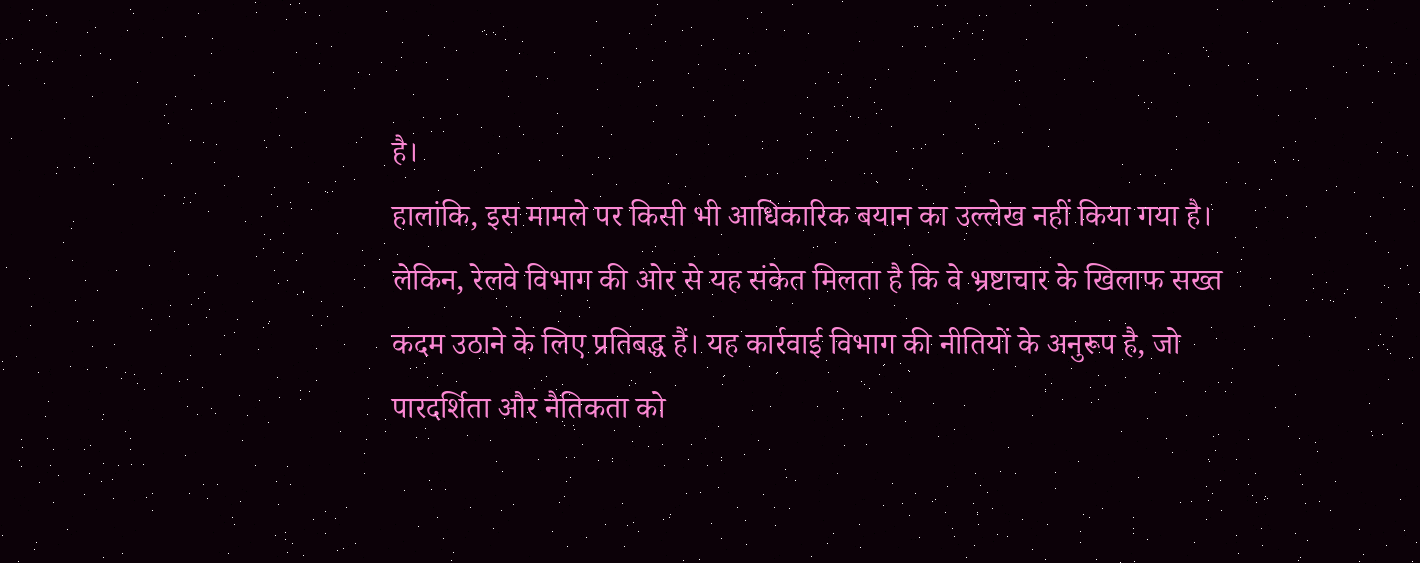है।
हालांकि, इस मामले पर किसी भी आधिकारिक बयान का उल्लेख नहीं किया गया है। लेकिन, रेलवे विभाग की ओर से यह संकेत मिलता है कि वे भ्रष्टाचार के खिलाफ सख्त कदम उठाने के लिए प्रतिबद्ध हैं। यह कार्रवाई विभाग की नीतियों के अनुरूप है, जो पारदर्शिता और नैतिकता को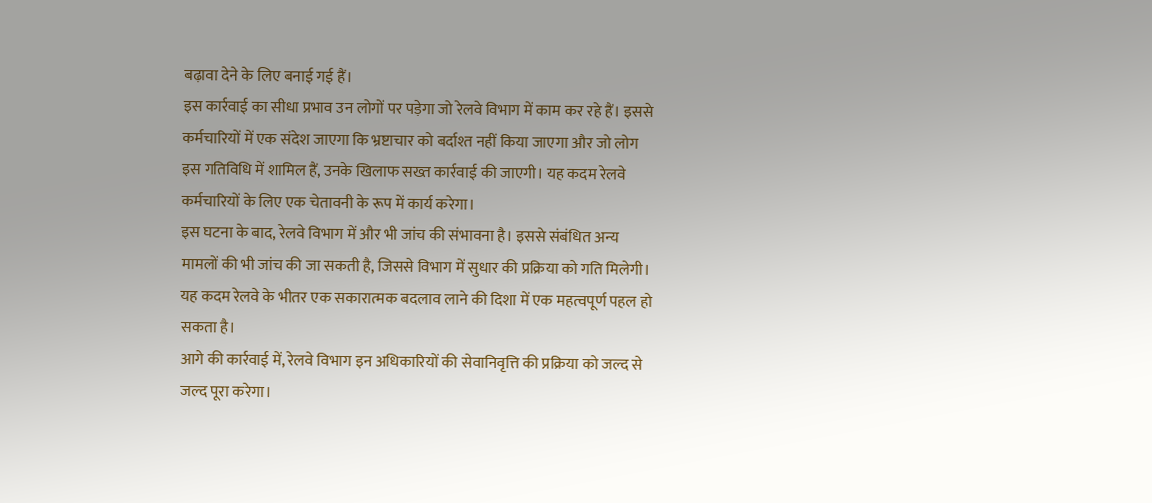बढ़ावा देने के लिए बनाई गई हैं।
इस कार्रवाई का सीधा प्रभाव उन लोगों पर पड़ेगा जो रेलवे विभाग में काम कर रहे हैं। इससे कर्मचारियों में एक संदेश जाएगा कि भ्रष्टाचार को बर्दाश्त नहीं किया जाएगा और जो लोग इस गतिविधि में शामिल हैं, उनके खिलाफ सख्त कार्रवाई की जाएगी। यह कदम रेलवे कर्मचारियों के लिए एक चेतावनी के रूप में कार्य करेगा।
इस घटना के बाद, रेलवे विभाग में और भी जांच की संभावना है। इससे संबंधित अन्य मामलों की भी जांच की जा सकती है, जिससे विभाग में सुधार की प्रक्रिया को गति मिलेगी। यह कदम रेलवे के भीतर एक सकारात्मक बदलाव लाने की दिशा में एक महत्वपूर्ण पहल हो सकता है।
आगे की कार्रवाई में, रेलवे विभाग इन अधिकारियों की सेवानिवृत्ति की प्रक्रिया को जल्द से जल्द पूरा करेगा।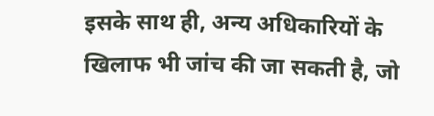इसके साथ ही, अन्य अधिकारियों के खिलाफ भी जांच की जा सकती है, जो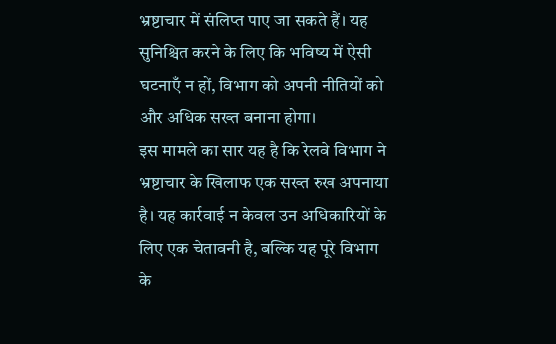भ्रष्टाचार में संलिप्त पाए जा सकते हैं। यह सुनिश्चित करने के लिए कि भविष्य में ऐसी घटनाएँ न हों, विभाग को अपनी नीतियों को और अधिक सख्त बनाना होगा।
इस मामले का सार यह है कि रेलवे विभाग ने भ्रष्टाचार के खिलाफ एक सख्त रुख अपनाया है। यह कार्रवाई न केवल उन अधिकारियों के लिए एक चेतावनी है, बल्कि यह पूरे विभाग के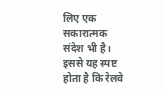लिए एक सकारात्मक संदेश भी है। इससे यह स्पष्ट होता है कि रेलवे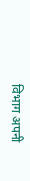विभाग अपनी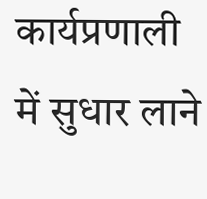कार्यप्रणाली में सुधार लाने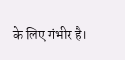के लिए गंभीर है।